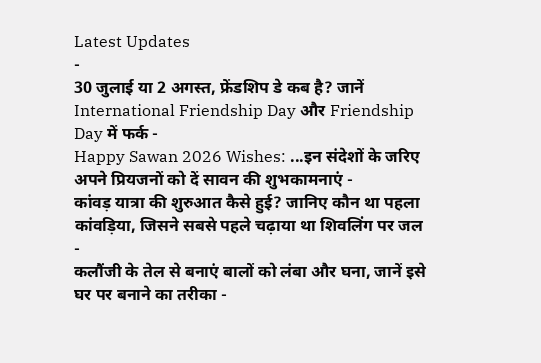Latest Updates
-
30 जुलाई या 2 अगस्त, फ्रेंडशिप डे कब है? जानें International Friendship Day और Friendship Day में फर्क -
Happy Sawan 2026 Wishes: ...इन संदेशों के जरिए अपने प्रियजनों को दें सावन की शुभकामनाएं -
कांवड़ यात्रा की शुरुआत कैसे हुई? जानिए कौन था पहला कांवड़िया, जिसने सबसे पहले चढ़ाया था शिवलिंग पर जल -
कलौंजी के तेल से बनाएं बालों को लंबा और घना, जानें इसे घर पर बनाने का तरीका -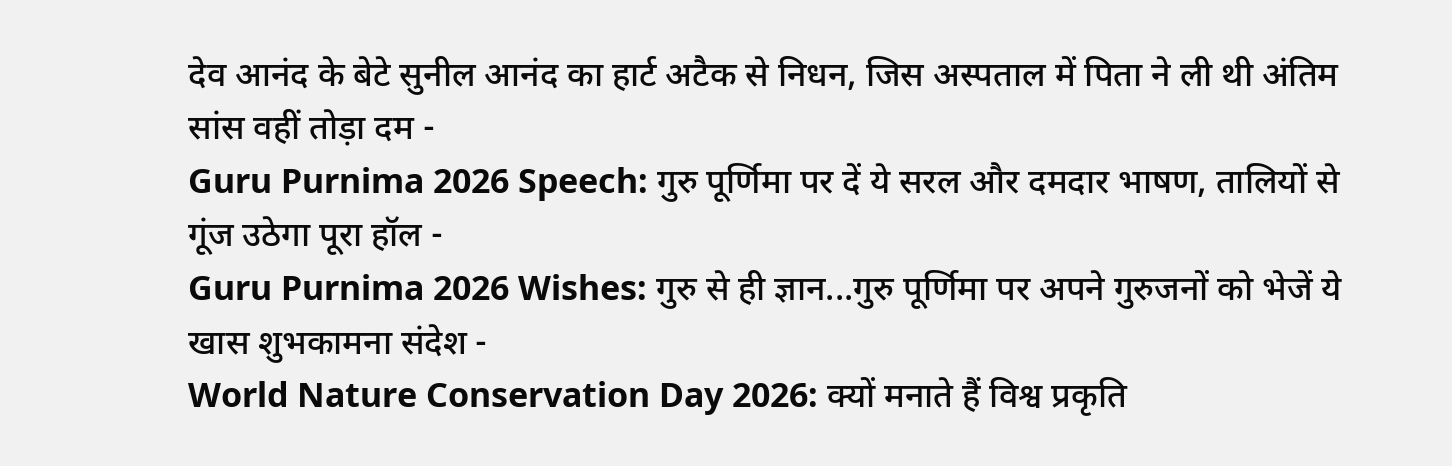देव आनंद के बेटे सुनील आनंद का हार्ट अटैक से निधन, जिस अस्पताल में पिता ने ली थी अंतिम सांस वहीं तोड़ा दम -
Guru Purnima 2026 Speech: गुरु पूर्णिमा पर दें ये सरल और दमदार भाषण, तालियों से गूंज उठेगा पूरा हॉल -
Guru Purnima 2026 Wishes: गुरु से ही ज्ञान...गुरु पूर्णिमा पर अपने गुरुजनों को भेजें ये खास शुभकामना संदेश -
World Nature Conservation Day 2026: क्यों मनाते हैं विश्व प्रकृति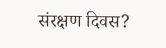संरक्षण दिवस?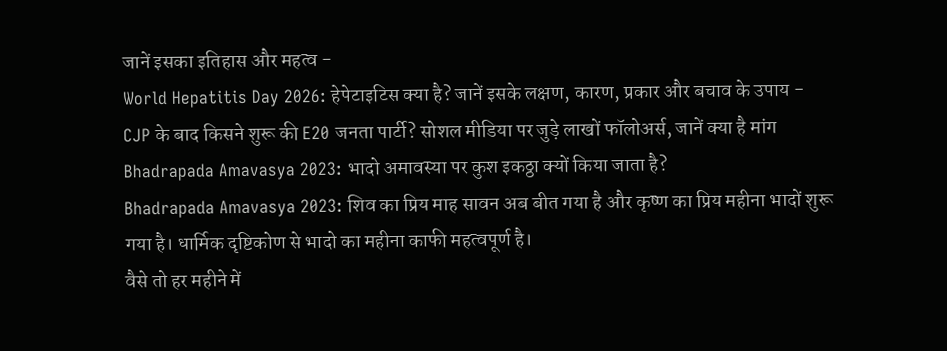जानें इसका इतिहास और महत्व -
World Hepatitis Day 2026: हेपेटाइटिस क्या है? जानें इसके लक्षण, कारण, प्रकार और बचाव के उपाय -
CJP के बाद किसने शुरू की E20 जनता पार्टी? सोशल मीडिया पर जुड़े लाखों फॉलोअर्स, जानें क्या है मांग
Bhadrapada Amavasya 2023: भादो अमावस्या पर कुश इकठ्ठा क्यों किया जाता है?
Bhadrapada Amavasya 2023: शिव का प्रिय माह सावन अब बीत गया है और कृष्ण का प्रिय महीना भादों शुरू गया है। धार्मिक दृष्टिकोण से भादो का महीना काफी महत्वपूर्ण है।
वैसे तो हर महीने में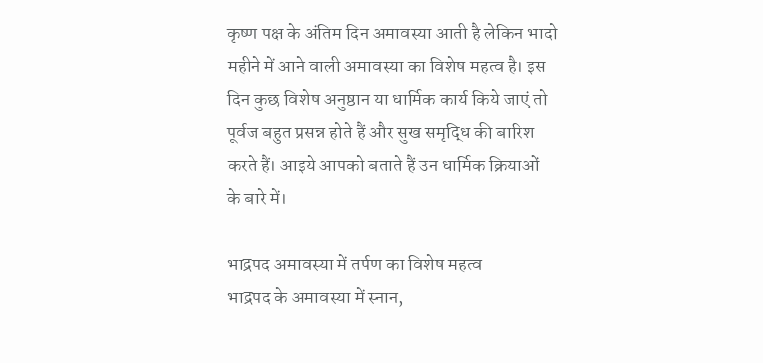कृष्ण पक्ष के अंतिम दिन अमावस्या आती है लेकिन भादो महीने में आने वाली अमावस्या का विशेष महत्व है। इस दिन कुछ विशेष अनुष्ठान या धार्मिक कार्य किये जाएं तो पूर्वज बहुत प्रसन्न होते हैं और सुख समृद्धि की बारिश करते हैं। आइये आपको बताते हैं उन धार्मिक क्रियाओं के बारे में।

भाद्रपद अमावस्या में तर्पण का विशेष महत्व
भाद्रपद के अमावस्या में स्नान,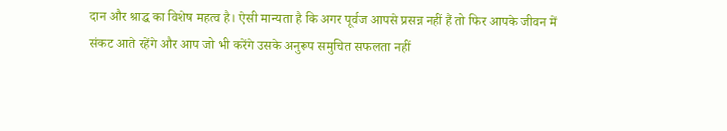दान और श्राद्ध का विशेष महत्व है। ऐसी मान्यता है कि अगर पूर्वज आपसे प्रसन्न नहीं हैं तो फिर आपके जीवन में संकट आते रहेंगे और आप जो भी करेंगे उसके अनुरूप समुचित सफलता नहीं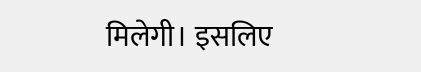मिलेगी। इसलिए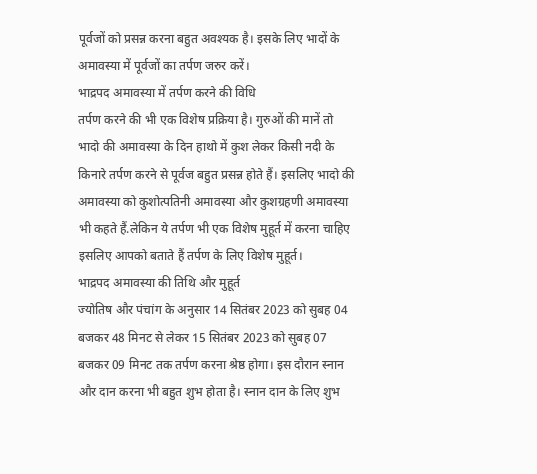पूर्वजों को प्रसन्न करना बहुत अवश्यक है। इसके लिए भादों के अमावस्या में पूर्वजों का तर्पण जरुर करें।
भाद्रपद अमावस्या में तर्पण करने की विधि
तर्पण करने की भी एक विशेष प्रक्रिया है। गुरुओं की मानें तो भादो की अमावस्या के दिन हाथो में कुश लेकर किसी नदी के किनारे तर्पण करने से पूर्वज बहुत प्रसन्न होते हैं। इसलिए भादो की अमावस्या को कुशोत्पतिनी अमावस्या और कुशग्रहणी अमावस्या भी कहते हैं.लेकिन ये तर्पण भी एक विशेष मुहूर्त में करना चाहिए इसलिए आपको बताते हैं तर्पण के लिए विशेष मुहूर्त।
भाद्रपद अमावस्या की तिथि और मुहूर्त
ज्योतिष और पंचांग के अनुसार 14 सितंबर 2023 को सुबह 04 बजकर 48 मिनट से लेकर 15 सितंबर 2023 को सुबह 07 बजकर 09 मिनट तक तर्पण करना श्रेष्ठ होगा। इस दौरान स्नान और दान करना भी बहुत शुभ होता है। स्नान दान के लिए शुभ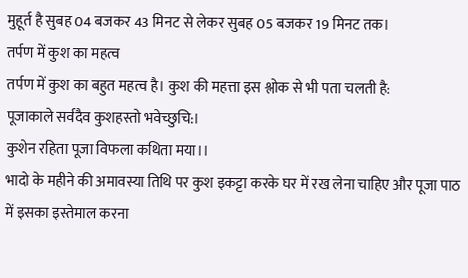मुहूर्त है सुबह 04 बजकर 43 मिनट से लेकर सुबह 05 बजकर 19 मिनट तक।
तर्पण में कुश का महत्व
तर्पण में कुश का बहुत महत्व है। कुश की महत्ता इस श्लोक से भी पता चलती है:
पूजाकाले सर्वदैव कुशहस्तो भवेच्छुचि:।
कुशेन रहिता पूजा विफला कथिता मया।।
भादो के महीने की अमावस्या तिथि पर कुश इकट्टा करके घर में रख लेना चाहिए और पूजा पाठ में इसका इस्तेमाल करना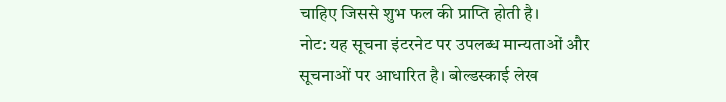चाहिए जिससे शुभ फल की प्राप्ति होती है।
नोट: यह सूचना इंटरनेट पर उपलब्ध मान्यताओं और सूचनाओं पर आधारित है। बोल्डस्काई लेख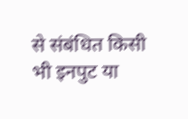से संबंधित किसी भी इनपुट या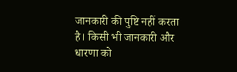जानकारी की पुष्टि नहीं करता है। किसी भी जानकारी और धारणा को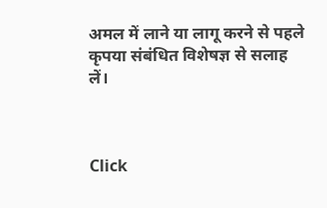अमल में लाने या लागू करने से पहले कृपया संबंधित विशेषज्ञ से सलाह लें।



Click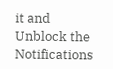it and Unblock the Notifications